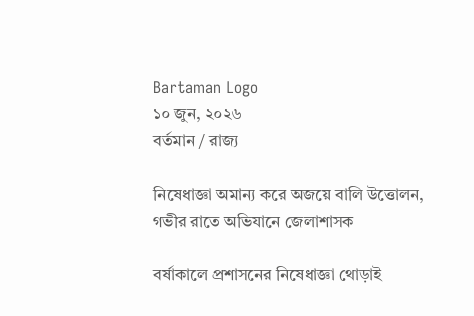Bartaman Logo
১০ জুন, ২০২৬
বর্তমান / রাজ্য

নিষেধাজ্ঞা অমান্য করে অজয়ে বালি উত্তোলন, গভীর রাতে অভিযানে জেলাশাসক

বর্ষাকালে প্রশাসনের নিষেধাজ্ঞা থোড়াই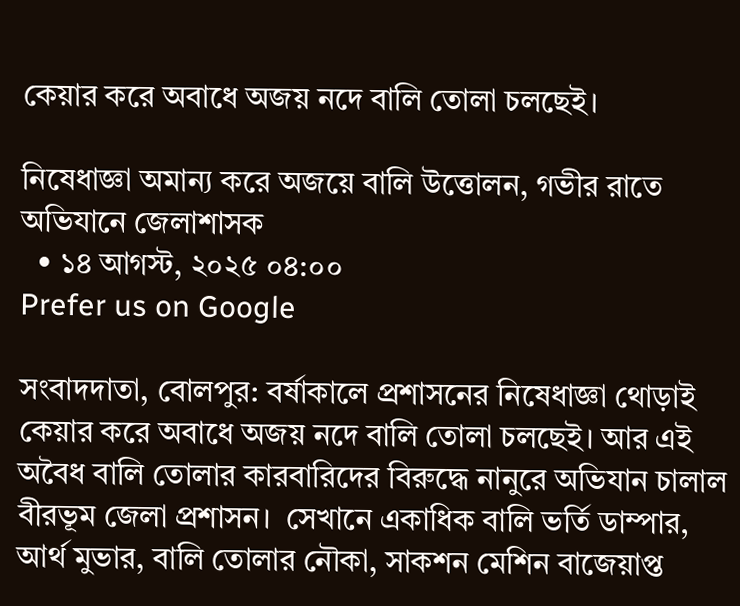কেয়ার করে অবাধে অজয় নদে বালি তোলা চলছেই।

নিষেধাজ্ঞা অমান্য করে অজয়ে বালি উত্তোলন, গভীর রাতে অভিযানে জেলাশাসক
  • ১৪ আগস্ট, ২০২৫ ০৪:০০
Prefer us on Google

সংবাদদাতা, বোলপুর: বর্ষাকালে প্রশাসনের নিষেধাজ্ঞা থোড়াই কেয়ার করে অবাধে অজয় নদে বালি তোলা চলছেই। আর এই অবৈধ বালি তোলার কারবারিদের বিরুদ্ধে নানুরে অভিযান চালাল বীরভূম জেলা প্রশাসন।  সেখানে একাধিক বালি ভর্তি ডাম্পার, আর্থ মুভার, বালি তোলার নৌকা, সাকশন মেশিন বাজেয়াপ্ত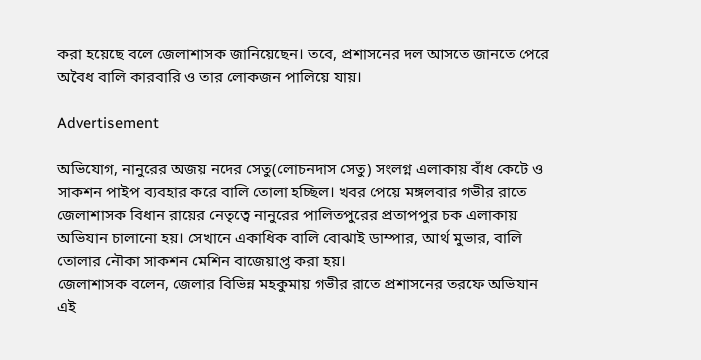করা হয়েছে বলে জেলাশাসক জানিয়েছেন। তবে, প্রশাসনের দল আসতে জানতে পেরে অবৈধ বালি কারবারি ও তার লোকজন পালিয়ে যায়।

Advertisement

অভিযোগ, নানুরের অজয় নদের সেতু(লোচনদাস সেতু) সংলগ্ন এলাকায় বাঁধ কেটে ও সাকশন পাইপ ব্যবহার করে বালি তোলা হচ্ছিল। ‌খবর পেয়ে মঙ্গলবার গভীর রাতে জেলাশাসক বিধান রায়ের নেতৃত্বে নানুরের পালিতপুরের প্রতাপপুর চক এলাকায় অভিযান চালানো হয়। সেখানে একাধিক বালি বোঝাই ডাম্পার, আর্থ মুভার, বালি তোলার নৌকা সাকশন মেশিন বাজেয়াপ্ত করা হয়।
জেলাশাসক বলেন, জেলার বিভিন্ন মহকুমায় গভীর রাতে প্রশাসনের তরফে অভিযান এই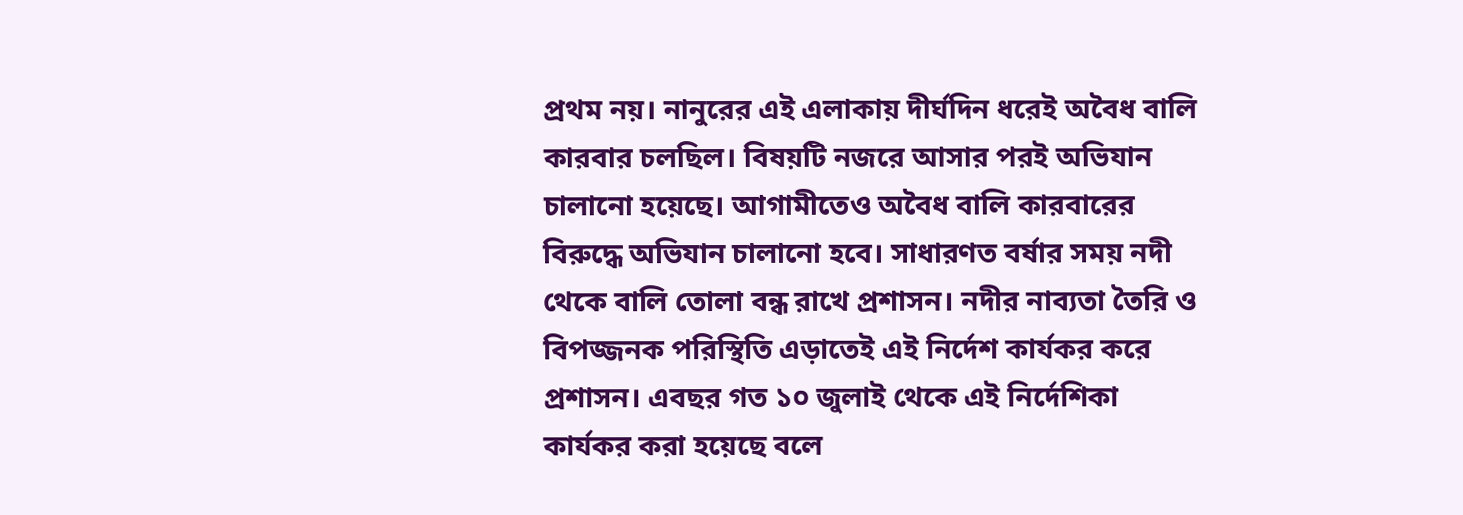প্রথম নয়। নানুরের এই এলাকায় দীর্ঘদিন ধরেই অবৈধ বালি কারবার চলছিল। বিষয়টি নজরে আসার পরই অভিযান চালানো হয়েছে। আগামীতেও অবৈধ বালি কারবারের বিরুদ্ধে অভিযান চালানো হবে। সাধারণত বর্ষার সময় নদী থেকে বালি তোলা বন্ধ রাখে প্রশাসন। নদীর নাব্যতা তৈরি ও বিপজ্জনক পরিস্থিতি এড়াতেই এই নির্দেশ কার্যকর করে প্রশাসন। এবছর গত ১০ জুলাই থেকে এই নির্দেশিকা কার্যকর করা হয়েছে বলে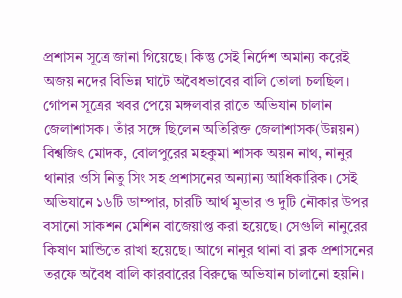প্রশাসন সূত্রে জানা গিয়েছে। কিন্তু সেই নির্দেশ অমান্য করেই অজয় নদের বিভিন্ন ঘাটে অবৈধভাবের বালি তোলা চলছিল।
গোপন সূত্রের খবর পেয়ে মঙ্গলবার রাতে অভিযান চালান জেলাশাসক। তাঁর সঙ্গে ছিলেন অতিরিক্ত জেলাশাসক(উন্নয়ন) বিশ্বজিৎ মোদক, বোলপুরের মহকুমা শাসক অয়ন নাথ, নানুর থানার ওসি নিতু সিং সহ প্রশাসনের অন্যান্য আধিকারিক। সেই অভিযানে ১৬টি ডাম্পার, চারটি আর্থ মুভার ও দুটি নৌকার উপর বসানো সাকশন মেশিন বাজেয়াপ্ত করা হয়েছে। সেগুলি নানুরের কিষাণ মান্ডিতে রাখা হয়েছে। আগে নানুর থানা বা ব্লক প্রশাসনের তরফে অবৈধ বালি কারবারের বিরুদ্ধে অভিযান চালানো হয়নি।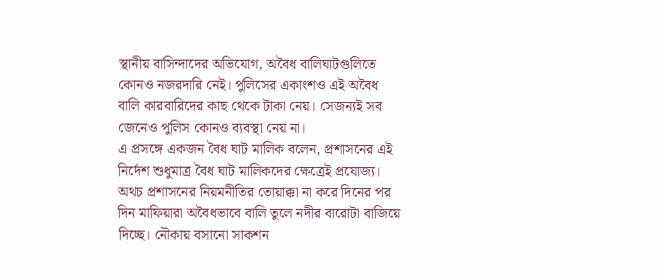স্থানীয় বাসিন্দাদের অভিযোগ, অবৈধ বালিঘাটগুলিতে কোনও নজরদারি নেই। পুলিসের একাংশও এই অবৈধ বালি কারবারিদের কাছ থেকে টাকা নেয়। সেজন্যই সব জেনেও পুলিস কোনও ব্যবস্থা নেয় না।
এ প্রসঙ্গে একজন বৈধ ঘাট মালিক বলেন, প্রশাসনের এই নির্দেশ শুধুমাত্র বৈধ ঘাট মালিকদের ক্ষেত্রেই প্রযোজ্য। অথচ প্রশাসনের নিয়মনীতির তোয়াক্কা না করে দিনের পর দিন মাফিয়ারা অবৈধভাবে বালি তুলে নদীর বারোটা বাজিয়ে দিচ্ছে। নৌকায় বসানো সাকশন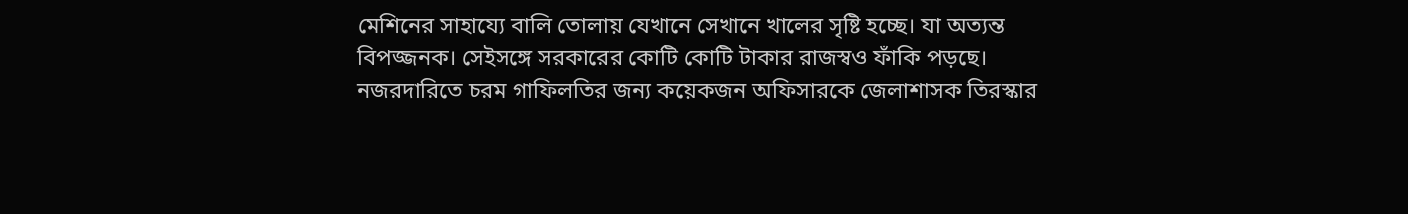মেশিনের সাহায্যে বালি তোলায় যেখানে সেখানে খালের সৃষ্টি হচ্ছে। যা অত্যন্ত বিপজ্জনক। সেইসঙ্গে সরকারের কোটি কোটি টাকার রাজস্বও ফাঁকি পড়ছে। নজরদারিতে চরম গাফিলতির জন্য কয়েকজন অফিসারকে জেলাশাসক তিরস্কার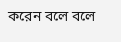করেন বলে বলে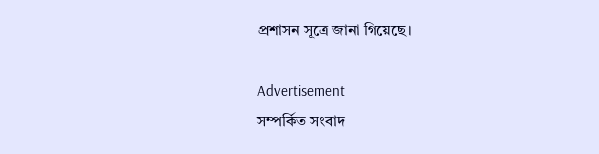প্রশাসন সূত্রে জানা গিয়েছে।

Advertisement
সম্পর্কিত সংবাদ